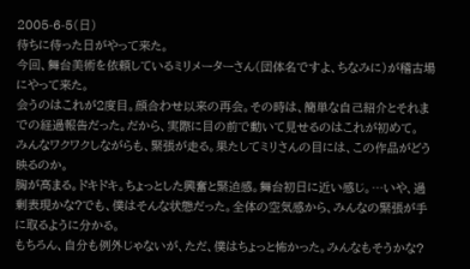2005-6-5(日)
待ちに待った日がやって来た。
今回、舞台美術を依頼しているミリメーターさん(団体名ですよ、ちなみに)が稽古場にやって来た。
会うのはこれが2度目。顔合わせ以来の再会。その時は、簡単な自己紹介とそれまでの経過報告だった。だから、実際に目の前で動いて見せるのはこれが初めて。
みんなワクワクしながらも、緊張が走る。果たしてミリさんの目には、この作品がどう映るのか。
胸が高まる。ドキドキ。ちょっとした興奮と緊迫感。舞台初日に近い感じ。…いや、過剰表現かな?でも、僕はそんな状態だった。全体の空気感から、みんなの緊張が手に取るように分かる。
もちろん、自分も例外じゃないが、ただ、僕はちょっと怖かった。みんなもそうかな?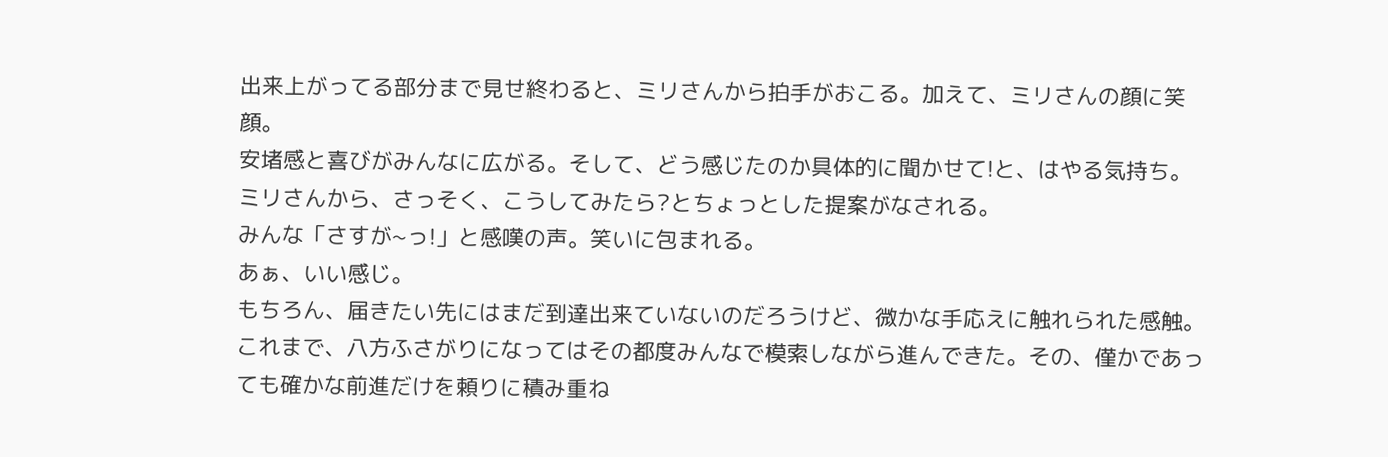出来上がってる部分まで見せ終わると、ミリさんから拍手がおこる。加えて、ミリさんの顔に笑顔。
安堵感と喜びがみんなに広がる。そして、どう感じたのか具体的に聞かせて!と、はやる気持ち。
ミリさんから、さっそく、こうしてみたら?とちょっとした提案がなされる。
みんな「さすが~っ!」と感嘆の声。笑いに包まれる。
あぁ、いい感じ。
もちろん、届きたい先にはまだ到達出来ていないのだろうけど、微かな手応えに触れられた感触。
これまで、八方ふさがりになってはその都度みんなで模索しながら進んできた。その、僅かであっても確かな前進だけを頼りに積み重ね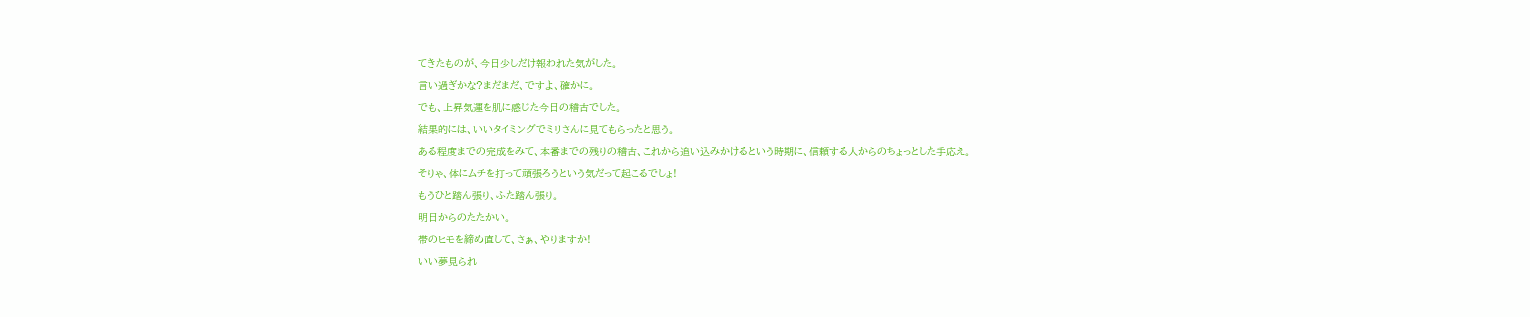てきたものが、今日少しだけ報われた気がした。
言い過ぎかな?まだまだ、ですよ、確かに。
でも、上昇気運を肌に感じた今日の稽古でした。
結果的には、いいタイミングでミリさんに見てもらったと思う。
ある程度までの完成をみて、本番までの残りの稽古、これから追い込みかけるという時期に、信頼する人からのちょっとした手応え。
そりゃ、体にムチを打って頑張ろうという気だって起こるでしょ!
もうひと踏ん張り、ふた踏ん張り。
明日からのたたかい。
帯のヒモを締め直して、さぁ、やりますか!
いい夢見られ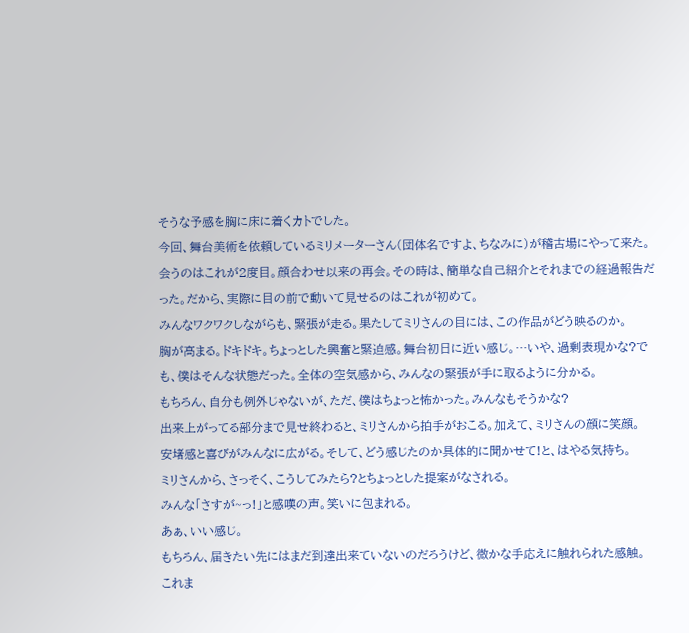そうな予感を胸に床に着くカトでした。
今回、舞台美術を依頼しているミリメーターさん(団体名ですよ、ちなみに)が稽古場にやって来た。
会うのはこれが2度目。顔合わせ以来の再会。その時は、簡単な自己紹介とそれまでの経過報告だった。だから、実際に目の前で動いて見せるのはこれが初めて。
みんなワクワクしながらも、緊張が走る。果たしてミリさんの目には、この作品がどう映るのか。
胸が高まる。ドキドキ。ちょっとした興奮と緊迫感。舞台初日に近い感じ。…いや、過剰表現かな?でも、僕はそんな状態だった。全体の空気感から、みんなの緊張が手に取るように分かる。
もちろん、自分も例外じゃないが、ただ、僕はちょっと怖かった。みんなもそうかな?
出来上がってる部分まで見せ終わると、ミリさんから拍手がおこる。加えて、ミリさんの顔に笑顔。
安堵感と喜びがみんなに広がる。そして、どう感じたのか具体的に聞かせて!と、はやる気持ち。
ミリさんから、さっそく、こうしてみたら?とちょっとした提案がなされる。
みんな「さすが~っ!」と感嘆の声。笑いに包まれる。
あぁ、いい感じ。
もちろん、届きたい先にはまだ到達出来ていないのだろうけど、微かな手応えに触れられた感触。
これま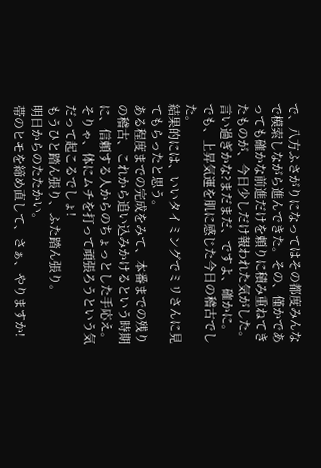で、八方ふさがりになってはその都度みんなで模索しながら進んできた。その、僅かであっても確かな前進だけを頼りに積み重ねてきたものが、今日少しだけ報われた気がした。
言い過ぎかな?まだまだ、ですよ、確かに。
でも、上昇気運を肌に感じた今日の稽古でした。
結果的には、いいタイミングでミリさんに見てもらったと思う。
ある程度までの完成をみて、本番までの残りの稽古、これから追い込みかけるという時期に、信頼する人からのちょっとした手応え。
そりゃ、体にムチを打って頑張ろうという気だって起こるでしょ!
もうひと踏ん張り、ふた踏ん張り。
明日からのたたかい。
帯のヒモを締め直して、さぁ、やりますか!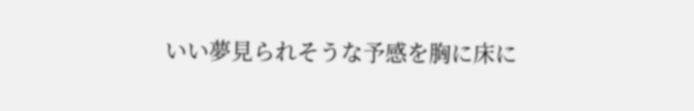いい夢見られそうな予感を胸に床に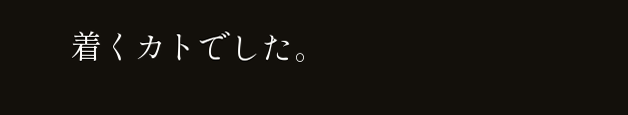着くカトでした。